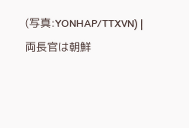(写真:YONHAP/TTXVN) |
両長官は朝鮮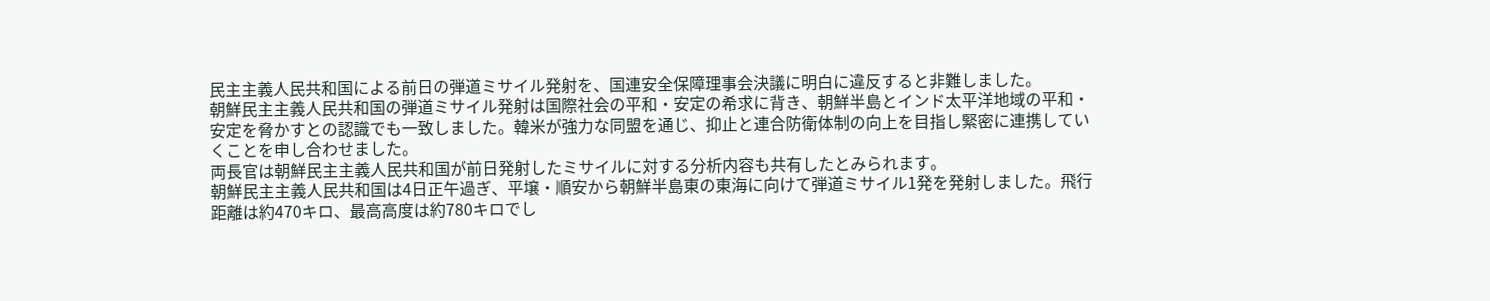民主主義人民共和国による前日の弾道ミサイル発射を、国連安全保障理事会決議に明白に違反すると非難しました。
朝鮮民主主義人民共和国の弾道ミサイル発射は国際社会の平和・安定の希求に背き、朝鮮半島とインド太平洋地域の平和・安定を脅かすとの認識でも一致しました。韓米が強力な同盟を通じ、抑止と連合防衛体制の向上を目指し緊密に連携していくことを申し合わせました。
両長官は朝鮮民主主義人民共和国が前日発射したミサイルに対する分析内容も共有したとみられます。
朝鮮民主主義人民共和国は4日正午過ぎ、平壌・順安から朝鮮半島東の東海に向けて弾道ミサイル1発を発射しました。飛行距離は約470キロ、最高高度は約780キロでし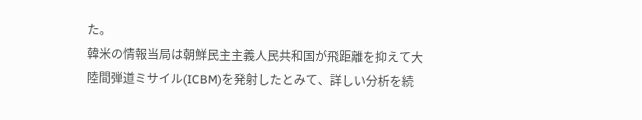た。
韓米の情報当局は朝鮮民主主義人民共和国が飛距離を抑えて大陸間弾道ミサイル(ICBM)を発射したとみて、詳しい分析を続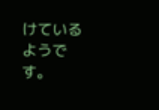けているようです。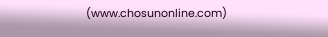(www.chosunonline.com)